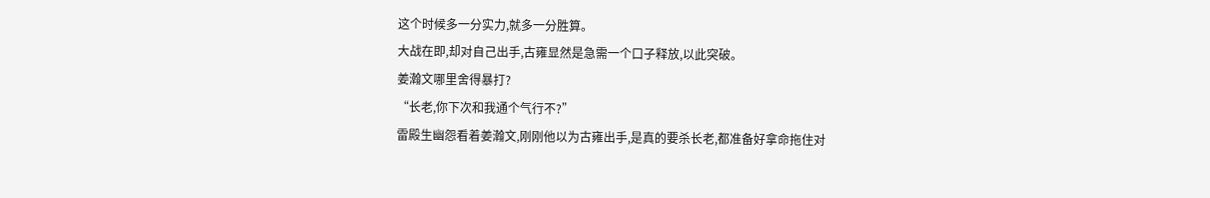这个时候多一分实力,就多一分胜算。
大战在即,却对自己出手,古雍显然是急需一个口子释放,以此突破。
姜瀚文哪里舍得暴打?
“长老,你下次和我通个气行不?”
雷殿生幽怨看着姜瀚文,刚刚他以为古雍出手,是真的要杀长老,都准备好拿命拖住对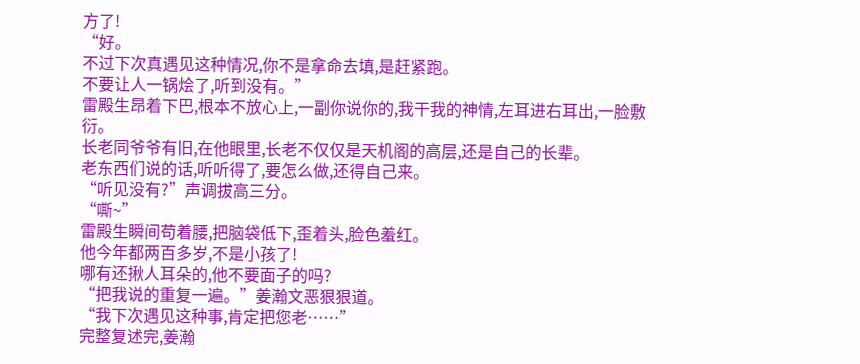方了!
“好。
不过下次真遇见这种情况,你不是拿命去填,是赶紧跑。
不要让人一锅烩了,听到没有。”
雷殿生昂着下巴,根本不放心上,一副你说你的,我干我的神情,左耳进右耳出,一脸敷衍。
长老同爷爷有旧,在他眼里,长老不仅仅是天机阁的高层,还是自己的长辈。
老东西们说的话,听听得了,要怎么做,还得自己来。
“听见没有?”声调拔高三分。
“嘶~”
雷殿生瞬间苟着腰,把脑袋低下,歪着头,脸色羞红。
他今年都两百多岁,不是小孩了!
哪有还揪人耳朵的,他不要面子的吗?
“把我说的重复一遍。”姜瀚文恶狠狠道。
“我下次遇见这种事,肯定把您老……”
完整复述完,姜瀚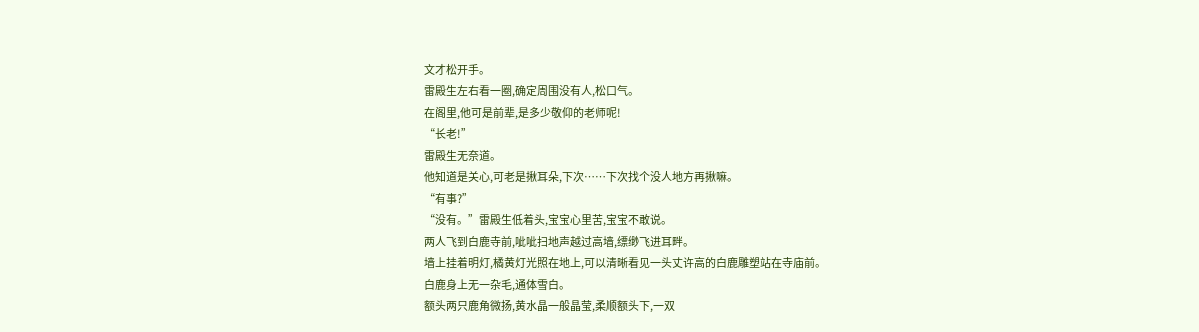文才松开手。
雷殿生左右看一圈,确定周围没有人,松口气。
在阁里,他可是前辈,是多少敬仰的老师呢!
“长老!”
雷殿生无奈道。
他知道是关心,可老是揪耳朵,下次……下次找个没人地方再揪嘛。
“有事?”
“没有。”雷殿生低着头,宝宝心里苦,宝宝不敢说。
两人飞到白鹿寺前,呲呲扫地声越过高墙,缥缈飞进耳畔。
墙上挂着明灯,橘黄灯光照在地上,可以清晰看见一头丈许高的白鹿雕塑站在寺庙前。
白鹿身上无一杂毛,通体雪白。
额头两只鹿角微扬,黄水晶一般晶莹,柔顺额头下,一双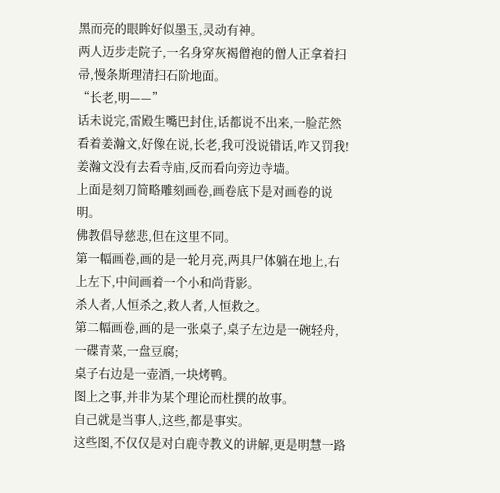黑而亮的眼眸好似墨玉,灵动有神。
两人迈步走院子,一名身穿灰褐僧袍的僧人正拿着扫帚,慢条斯理清扫石阶地面。
“长老,明——”
话未说完,雷殿生嘴巴封住,话都说不出来,一脸茫然看着姜瀚文,好像在说,长老,我可没说错话,咋又罚我!
姜瀚文没有去看寺庙,反而看向旁边寺墙。
上面是刻刀简略雕刻画卷,画卷底下是对画卷的说明。
佛教倡导慈悲,但在这里不同。
第一幅画卷,画的是一轮月亮,两具尸体躺在地上,右上左下,中间画着一个小和尚背影。
杀人者,人恒杀之,救人者,人恒救之。
第二幅画卷,画的是一张桌子,桌子左边是一碗轻舟,一碟青菜,一盘豆腐;
桌子右边是一壶酒,一块烤鸭。
图上之事,并非为某个理论而杜撰的故事。
自己就是当事人,这些,都是事实。
这些图,不仅仅是对白鹿寺教义的讲解,更是明慧一路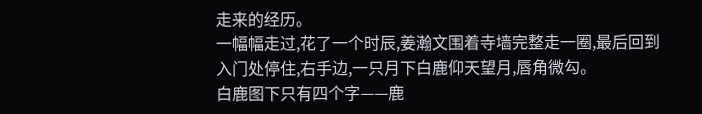走来的经历。
一幅幅走过,花了一个时辰,姜瀚文围着寺墙完整走一圈,最后回到入门处停住,右手边,一只月下白鹿仰天望月,唇角微勾。
白鹿图下只有四个字——鹿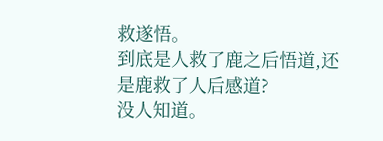救遂悟。
到底是人救了鹿之后悟道,还是鹿救了人后感道?
没人知道。